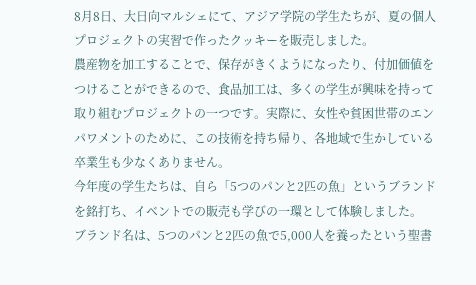8月8日、大日向マルシェにて、アジア学院の学生たちが、夏の個人プロジェクトの実習で作ったクッキーを販売しました。
農産物を加工することで、保存がきくようになったり、付加価値をつけることができるので、食品加工は、多くの学生が興味を持って取り組むプロジェクトの一つです。実際に、女性や貧困世帯のエンパワメントのために、この技術を持ち帰り、各地域で生かしている卒業生も少なくありません。
今年度の学生たちは、自ら「5つのパンと2匹の魚」というブランドを銘打ち、イベントでの販売も学びの一環として体験しました。
ブランド名は、5つのパンと2匹の魚で5,000人を養ったという聖書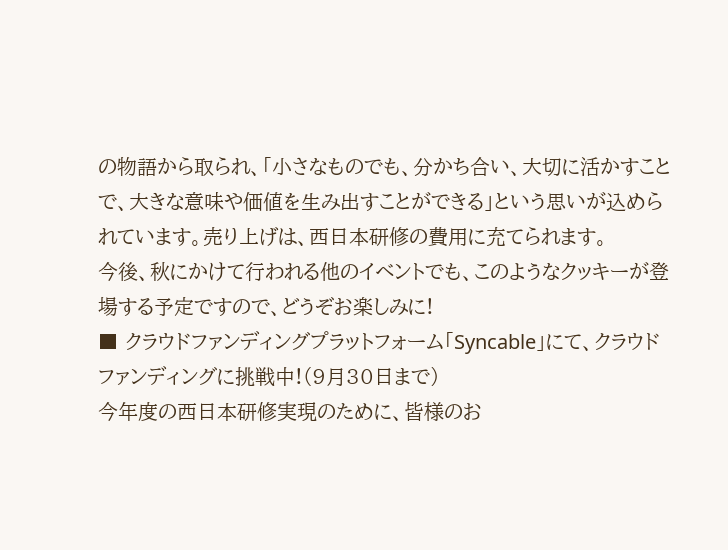の物語から取られ、「小さなものでも、分かち合い、大切に活かすことで、大きな意味や価値を生み出すことができる」という思いが込められています。売り上げは、西日本研修の費用に充てられます。
今後、秋にかけて行われる他のイベントでも、このようなクッキーが登場する予定ですので、どうぞお楽しみに!
■ クラウドファンディングプラットフォーム「Syncable」にて、クラウドファンディングに挑戦中!(9月30日まで)
今年度の西日本研修実現のために、皆様のお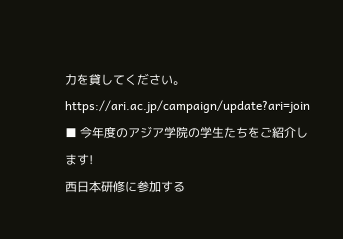力を貸してください。
https://ari.ac.jp/campaign/update?ari=join
■ 今年度のアジア学院の学生たちをご紹介します!
西日本研修に参加する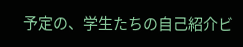予定の、学生たちの自己紹介ビ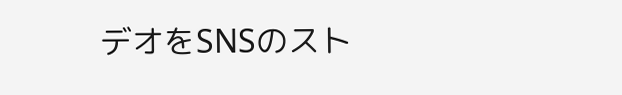デオをSNSのスト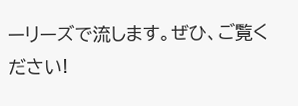ーリーズで流します。ぜひ、ご覧ください!